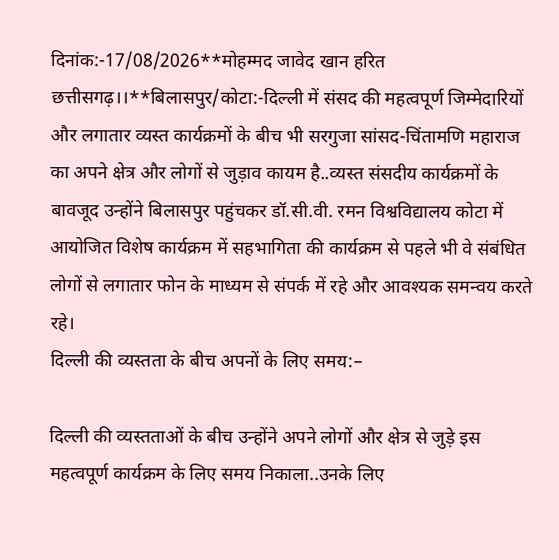दिनांक:-17/08/2026**मोहम्मद जावेद खान हरित छत्तीसगढ़।।**बिलासपुर/कोटा:-दिल्ली में संसद की महत्वपूर्ण जिम्मेदारियों और लगातार व्यस्त कार्यक्रमों के बीच भी सरगुजा सांसद-चिंतामणि महाराज का अपने क्षेत्र और लोगों से जुड़ाव कायम है..व्यस्त संसदीय कार्यक्रमों के बावजूद उन्होंने बिलासपुर पहुंचकर डॉ.सी.वी. रमन विश्वविद्यालय कोटा में आयोजित विशेष कार्यक्रम में सहभागिता की कार्यक्रम से पहले भी वे संबंधित लोगों से लगातार फोन के माध्यम से संपर्क में रहे और आवश्यक समन्वय करते रहे।
दिल्ली की व्यस्तता के बीच अपनों के लिए समय:–

दिल्ली की व्यस्तताओं के बीच उन्होंने अपने लोगों और क्षेत्र से जुड़े इस महत्वपूर्ण कार्यक्रम के लिए समय निकाला..उनके लिए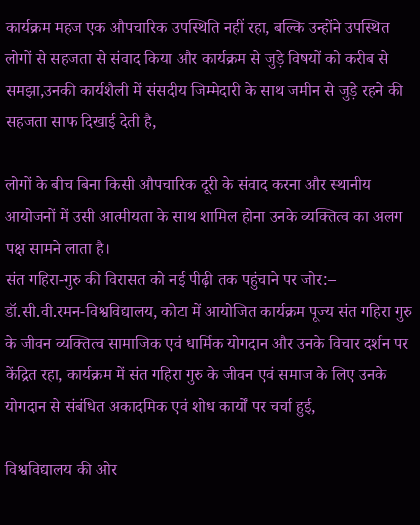कार्यक्रम महज एक औपचारिक उपस्थिति नहीं रहा, बल्कि उन्होंने उपस्थित लोगों से सहजता से संवाद किया और कार्यक्रम से जुड़े विषयों को करीब से समझा,उनकी कार्यशैली में संसदीय जिम्मेदारी के साथ जमीन से जुड़े रहने की सहजता साफ दिखाई देती है,

लोगों के बीच बिना किसी औपचारिक दूरी के संवाद करना और स्थानीय आयोजनों में उसी आत्मीयता के साथ शामिल होना उनके व्यक्तित्व का अलग पक्ष सामने लाता है।
संत गहिरा-गुरु की विरासत को नई पीढ़ी तक पहुंचाने पर जोर:–
डॉ.सी.वी.रमन-विश्वविद्यालय, कोटा में आयोजित कार्यक्रम पूज्य संत गहिरा गुरु के जीवन व्यक्तित्व सामाजिक एवं धार्मिक योगदान और उनके विचार दर्शन पर केंद्रित रहा, कार्यक्रम में संत गहिरा गुरु के जीवन एवं समाज के लिए उनके योगदान से संबंधित अकादमिक एवं शोध कार्यों पर चर्चा हुई,

विश्वविद्यालय की ओर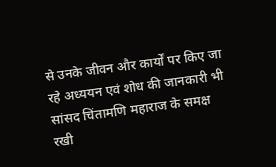से उनके जीवन और कार्यों पर किए जा रहे अध्ययन एवं शोध की जानकारी भी सांसद चिंतामणि महाराज के समक्ष रखी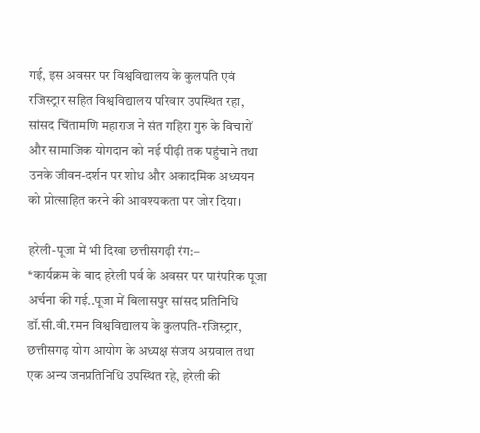गई, इस अवसर पर विश्वविद्यालय के कुलपति एवं रजिस्ट्रार सहित विश्वविद्यालय परिवार उपस्थित रहा, सांसद चिंतामणि महाराज ने संत गहिरा गुरु के विचारों और सामाजिक योगदान को नई पीढ़ी तक पहुंचाने तथा उनके जीवन-दर्शन पर शोध और अकादमिक अध्ययन को प्रोत्साहित करने की आवश्यकता पर जोर दिया।

हरेली-पूजा में भी दिखा छत्तीसगढ़ी रंग:–
*कार्यक्रम के बाद हरेली पर्व के अवसर पर पारंपरिक पूजा अर्चना की गई..पूजा में बिलासपुर सांसद प्रतिनिधि डॉ.सी.वी.रमन विश्वविद्यालय के कुलपति-रजिस्ट्रार, छत्तीसगढ़ योग आयोग के अध्यक्ष संजय अग्रवाल तथा एक अन्य जनप्रतिनिधि उपस्थित रहे, हरेली की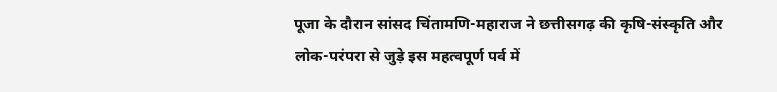पूजा के दौरान सांसद चिंतामणि-महाराज ने छत्तीसगढ़ की कृषि-संस्कृति और लोक-परंपरा से जुड़े इस महत्वपूर्ण पर्व में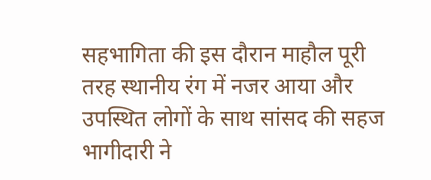सहभागिता की इस दौरान माहौल पूरी तरह स्थानीय रंग में नजर आया और उपस्थित लोगों के साथ सांसद की सहज भागीदारी ने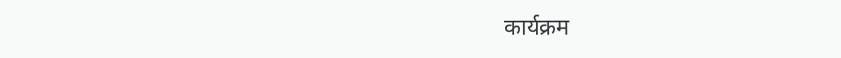कार्यक्रम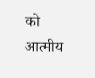को आत्मीय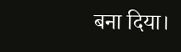बना दिया।